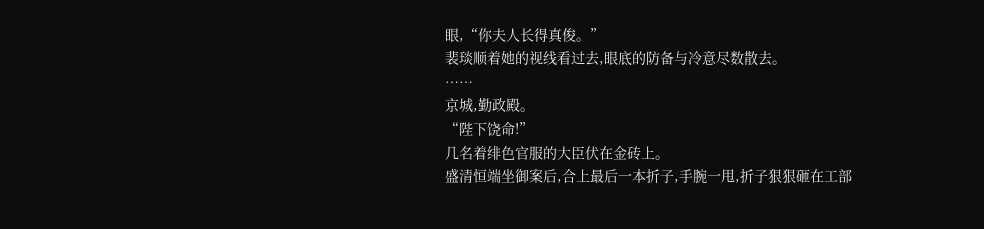眼,“你夫人长得真俊。”
裴琰顺着她的视线看过去,眼底的防备与冷意尽数散去。
……
京城,勤政殿。
“陛下饶命!”
几名着绯色官服的大臣伏在金砖上。
盛清恒端坐御案后,合上最后一本折子,手腕一甩,折子狠狠砸在工部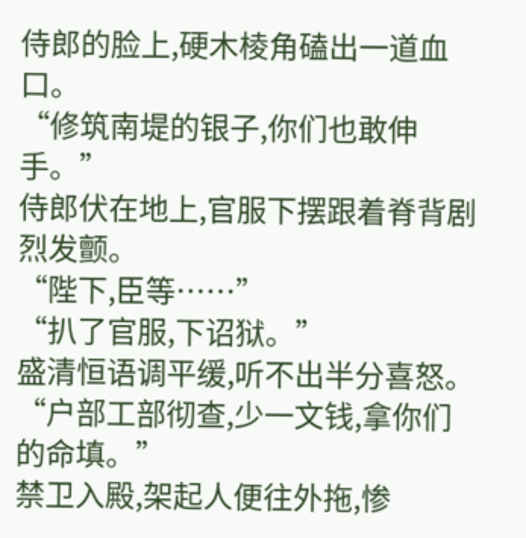侍郎的脸上,硬木棱角磕出一道血口。
“修筑南堤的银子,你们也敢伸手。”
侍郎伏在地上,官服下摆跟着脊背剧烈发颤。
“陛下,臣等……”
“扒了官服,下诏狱。”
盛清恒语调平缓,听不出半分喜怒。
“户部工部彻查,少一文钱,拿你们的命填。”
禁卫入殿,架起人便往外拖,惨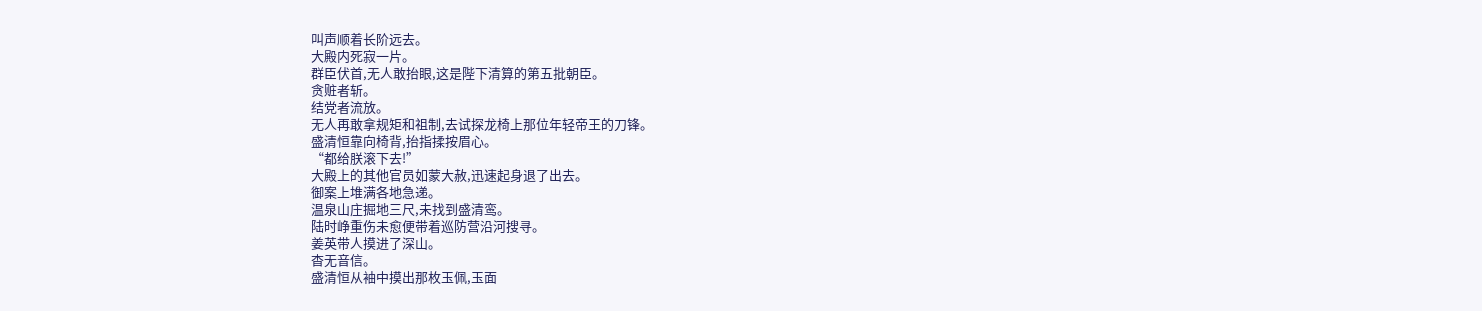叫声顺着长阶远去。
大殿内死寂一片。
群臣伏首,无人敢抬眼,这是陛下清算的第五批朝臣。
贪赃者斩。
结党者流放。
无人再敢拿规矩和祖制,去试探龙椅上那位年轻帝王的刀锋。
盛清恒靠向椅背,抬指揉按眉心。
“都给朕滚下去!”
大殿上的其他官员如蒙大赦,迅速起身退了出去。
御案上堆满各地急递。
温泉山庄掘地三尺,未找到盛清鸾。
陆时峥重伤未愈便带着巡防营沿河搜寻。
姜英带人摸进了深山。
杳无音信。
盛清恒从袖中摸出那枚玉佩,玉面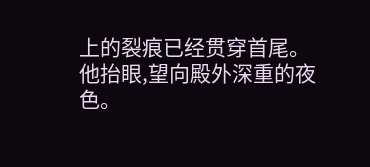上的裂痕已经贯穿首尾。
他抬眼,望向殿外深重的夜色。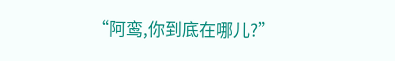“阿鸾,你到底在哪儿?”